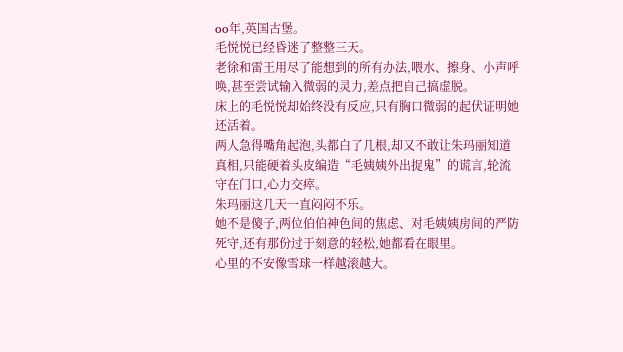oo年,英国古堡。
毛悦悦已经昏迷了整整三天。
老徐和雷王用尽了能想到的所有办法,喂水、擦身、小声呼唤,甚至尝试输入微弱的灵力,差点把自己搞虚脱。
床上的毛悦悦却始终没有反应,只有胸口微弱的起伏证明她还活着。
两人急得嘴角起泡,头都白了几根,却又不敢让朱玛丽知道真相,只能硬着头皮编造“毛姨姨外出捉鬼”的谎言,轮流守在门口,心力交瘁。
朱玛丽这几天一直闷闷不乐。
她不是傻子,两位伯伯神色间的焦虑、对毛姨姨房间的严防死守,还有那份过于刻意的轻松,她都看在眼里。
心里的不安像雪球一样越滚越大。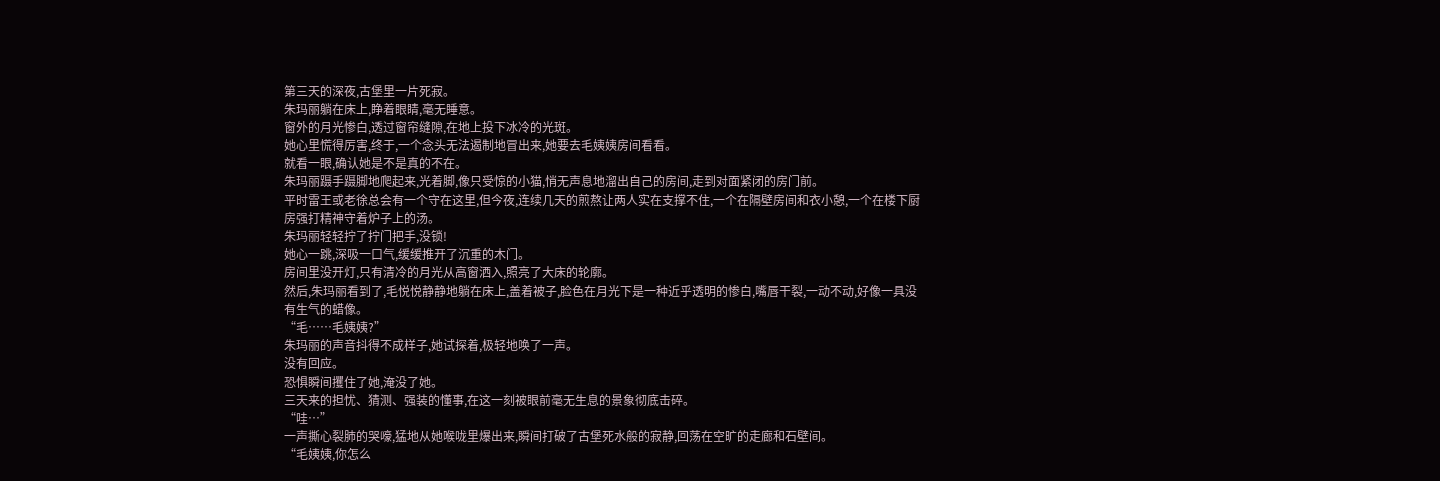第三天的深夜,古堡里一片死寂。
朱玛丽躺在床上,睁着眼睛,毫无睡意。
窗外的月光惨白,透过窗帘缝隙,在地上投下冰冷的光斑。
她心里慌得厉害,终于,一个念头无法遏制地冒出来,她要去毛姨姨房间看看。
就看一眼,确认她是不是真的不在。
朱玛丽蹑手蹑脚地爬起来,光着脚,像只受惊的小猫,悄无声息地溜出自己的房间,走到对面紧闭的房门前。
平时雷王或老徐总会有一个守在这里,但今夜,连续几天的煎熬让两人实在支撑不住,一个在隔壁房间和衣小憩,一个在楼下厨房强打精神守着炉子上的汤。
朱玛丽轻轻拧了拧门把手,没锁!
她心一跳,深吸一口气,缓缓推开了沉重的木门。
房间里没开灯,只有清冷的月光从高窗洒入,照亮了大床的轮廓。
然后,朱玛丽看到了,毛悦悦静静地躺在床上,盖着被子,脸色在月光下是一种近乎透明的惨白,嘴唇干裂,一动不动,好像一具没有生气的蜡像。
“毛……毛姨姨?”
朱玛丽的声音抖得不成样子,她试探着,极轻地唤了一声。
没有回应。
恐惧瞬间攫住了她,淹没了她。
三天来的担忧、猜测、强装的懂事,在这一刻被眼前毫无生息的景象彻底击碎。
“哇…”
一声撕心裂肺的哭嚎,猛地从她喉咙里爆出来,瞬间打破了古堡死水般的寂静,回荡在空旷的走廊和石壁间。
“毛姨姨,你怎么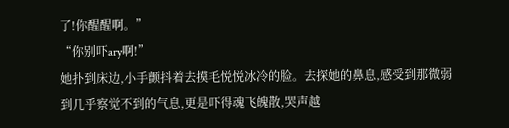了!你醒醒啊。”
“你别吓ary啊!”
她扑到床边,小手颤抖着去摸毛悦悦冰冷的脸。去探她的鼻息,感受到那微弱到几乎察觉不到的气息,更是吓得魂飞魄散,哭声越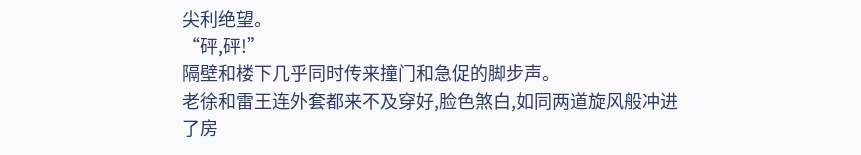尖利绝望。
“砰,砰!”
隔壁和楼下几乎同时传来撞门和急促的脚步声。
老徐和雷王连外套都来不及穿好,脸色煞白,如同两道旋风般冲进了房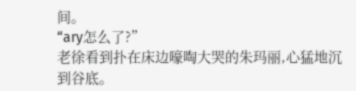间。
“ary怎么了?”
老徐看到扑在床边嚎啕大哭的朱玛丽,心猛地沉到谷底。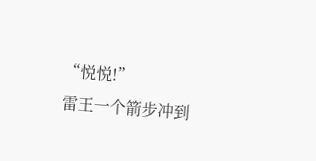“悦悦!”
雷王一个箭步冲到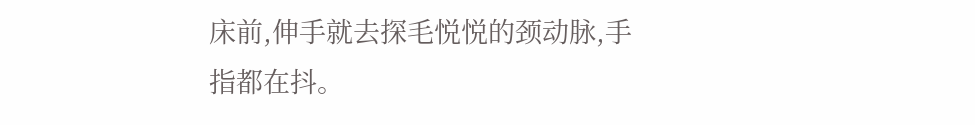床前,伸手就去探毛悦悦的颈动脉,手指都在抖。